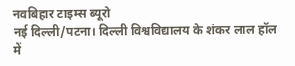नवबिहार टाइम्स ब्यूरो
नई दिल्ली/पटना। दिल्ली विश्वविद्यालय के शंकर लाल हॉल में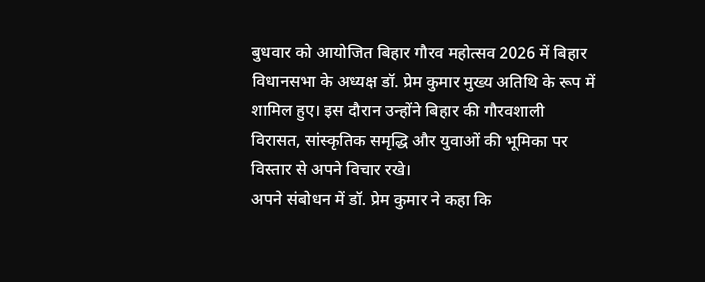बुधवार को आयोजित बिहार गौरव महोत्सव 2026 में बिहार विधानसभा के अध्यक्ष डॉ. प्रेम कुमार मुख्य अतिथि के रूप में शामिल हुए। इस दौरान उन्होंने बिहार की गौरवशाली विरासत, सांस्कृतिक समृद्धि और युवाओं की भूमिका पर विस्तार से अपने विचार रखे।
अपने संबोधन में डॉ. प्रेम कुमार ने कहा कि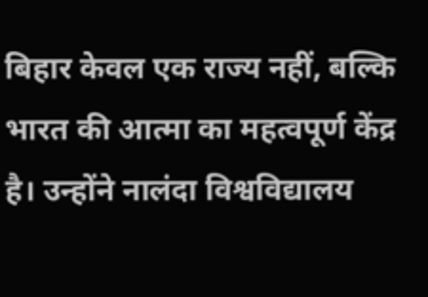बिहार केवल एक राज्य नहीं, बल्कि भारत की आत्मा का महत्वपूर्ण केंद्र है। उन्होंने नालंदा विश्वविद्यालय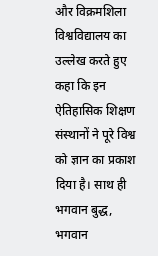और विक्रमशिला विश्वविद्यालय का उल्लेख करते हुए कहा कि इन ऐतिहासिक शिक्षण संस्थानों ने पूरे विश्व को ज्ञान का प्रकाश दिया है। साथ ही भगवान बुद्ध, भगवान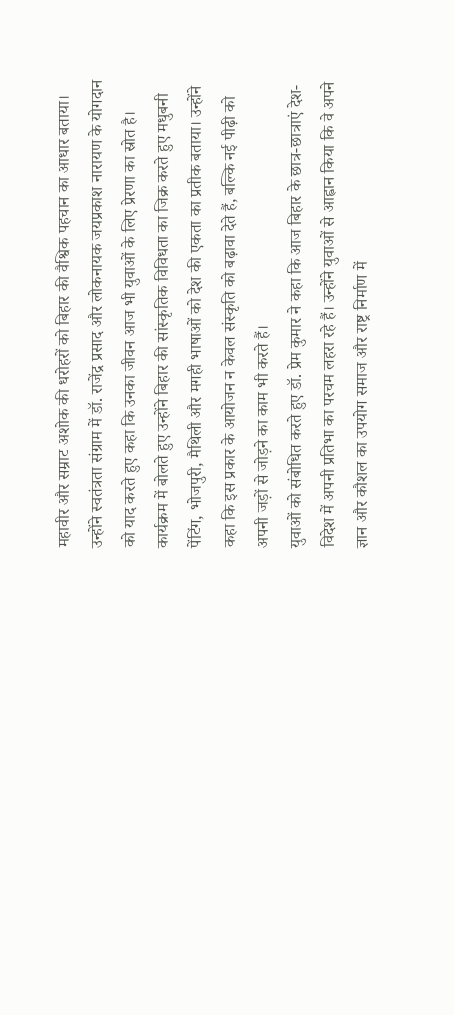महावीर और सम्राट अशोक की धरोहरों को बिहार की वैश्विक पहचान का आधार बताया।
उन्होंने स्वतंत्रता संग्राम में डॉ. राजेंद्र प्रसाद और लोकनायक जयप्रकाश नारायण के योगदान को याद करते हुए कहा कि उनका जीवन आज भी युवाओं के लिए प्रेरणा का स्रोत है।
कार्यक्रम में बोलते हुए उन्होंने बिहार की सांस्कृतिक विविधता का जिक्र करते हुए मधुबनी पेंटिंग, भोजपुरी, मैथिली और मगही भाषाओं को देश की एकता का प्रतीक बताया। उन्होंने कहा कि इस प्रकार के आयोजन न केवल संस्कृति को बढ़ावा देते हैं, बल्कि नई पीढ़ी को अपनी जड़ों से जोड़ने का काम भी करते हैं।
युवाओं को संबोधित करते हुए डॉ. प्रेम कुमार ने कहा कि आज बिहार के छात्र-छात्राएं देश-विदेश में अपनी प्रतिभा का परचम लहरा रहे हैं। उन्होंने युवाओं से आह्वान किया कि वे अपने ज्ञान और कौशल का उपयोग समाज और राष्ट्र निर्माण में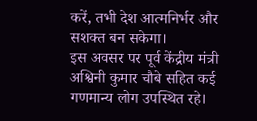करें, तभी देश आत्मनिर्भर और सशक्त बन सकेगा।
इस अवसर पर पूर्व केंद्रीय मंत्री अश्विनी कुमार चौबे सहित कई गणमान्य लोग उपस्थित रहे।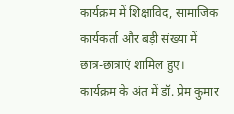कार्यक्रम में शिक्षाविद, सामाजिक कार्यकर्ता और बड़ी संख्या में छात्र-छात्राएं शामिल हुए।
कार्यक्रम के अंत में डॉ. प्रेम कुमार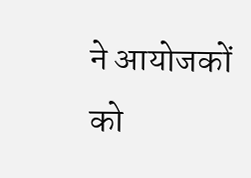ने आयोजकों को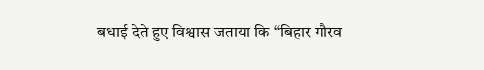बधाई देते हुए विश्वास जताया कि “बिहार गौरव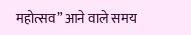महोत्सव” आने वाले समय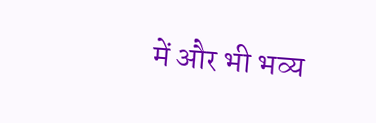में और भी भव्य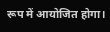रूप में आयोजित होगा।